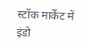स्टॉक मार्केट में इंडो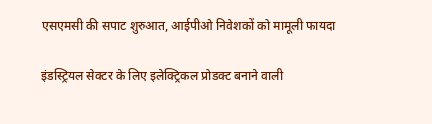एसएमसी की सपाट शुरुआत, आईपीओ निवेशकों को मामूली फायदा

इंडस्ट्रियल सेक्टर के लिए इलेक्ट्रिकल प्रोडक्ट बनाने वाली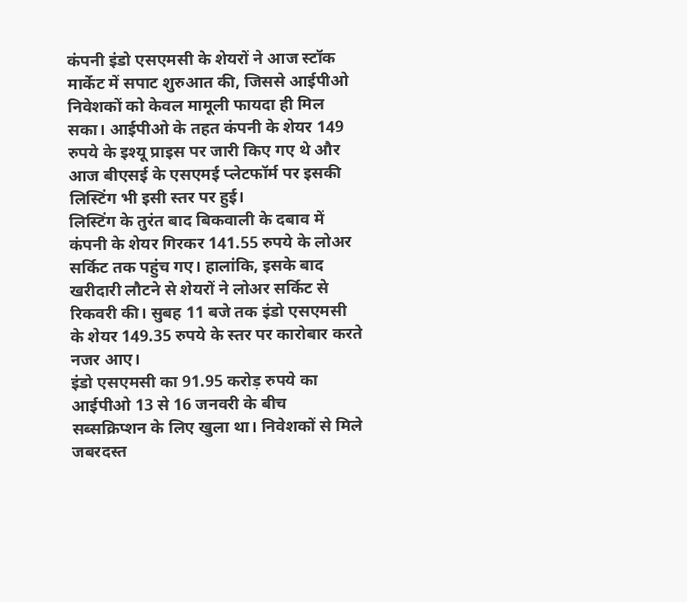कंपनी इंडो एसएमसी के शेयरों ने आज स्टॉक मार्केट में सपाट शुरुआत की, जिससे आईपीओ निवेशकों को केवल मामूली फायदा ही मिल सका। आईपीओ के तहत कंपनी के शेयर 149 रुपये के इश्यू प्राइस पर जारी किए गए थे और आज बीएसई के एसएमई प्लेटफॉर्म पर इसकी लिस्टिंग भी इसी स्तर पर हुई।
लिस्टिंग के तुरंत बाद बिकवाली के दबाव में कंपनी के शेयर गिरकर 141.55 रुपये के लोअर सर्किट तक पहुंच गए। हालांकि, इसके बाद खरीदारी लौटने से शेयरों ने लोअर सर्किट से रिकवरी की। सुबह 11 बजे तक इंडो एसएमसी के शेयर 149.35 रुपये के स्तर पर कारोबार करते नजर आए।
इंडो एसएमसी का 91.95 करोड़ रुपये का आईपीओ 13 से 16 जनवरी के बीच सब्सक्रिप्शन के लिए खुला था। निवेशकों से मिले जबरदस्त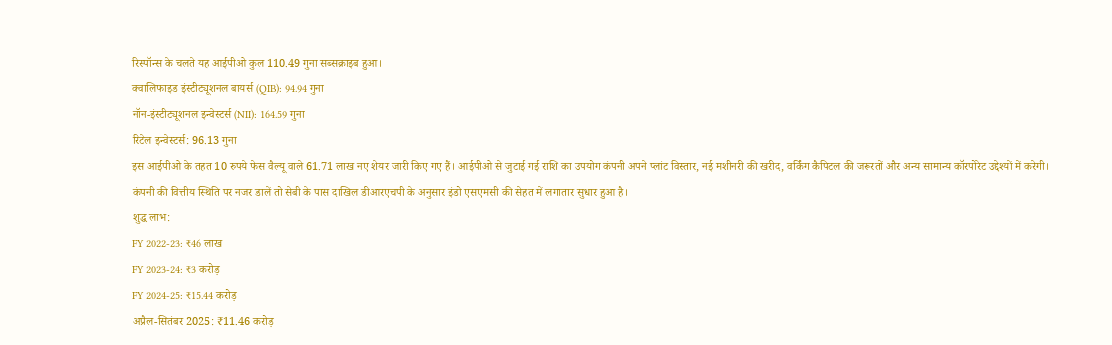रिस्पॉन्स के चलते यह आईपीओ कुल 110.49 गुना सब्सक्राइब हुआ।
क्वालिफाइड इंस्टीट्यूशनल बायर्स (QIB): 94.94 गुना
नॉन-इंस्टीट्यूशनल इन्वेस्टर्स (NII): 164.59 गुना
रिटेल इन्वेस्टर्स: 96.13 गुना
इस आईपीओ के तहत 10 रुपये फेस वैल्यू वाले 61.71 लाख नए शेयर जारी किए गए हैं। आईपीओ से जुटाई गई राशि का उपयोग कंपनी अपने प्लांट विस्तार, नई मशीनरी की खरीद, वर्किंग कैपिटल की जरूरतों और अन्य सामान्य कॉरपोरेट उद्देश्यों में करेगी।
कंपनी की वित्तीय स्थिति पर नजर डालें तो सेबी के पास दाखिल डीआरएचपी के अनुसार इंडो एसएमसी की सेहत में लगातार सुधार हुआ है।
शुद्ध लाभ:
FY 2022-23: ₹46 लाख
FY 2023-24: ₹3 करोड़
FY 2024-25: ₹15.44 करोड़
अप्रैल-सितंबर 2025: ₹11.46 करोड़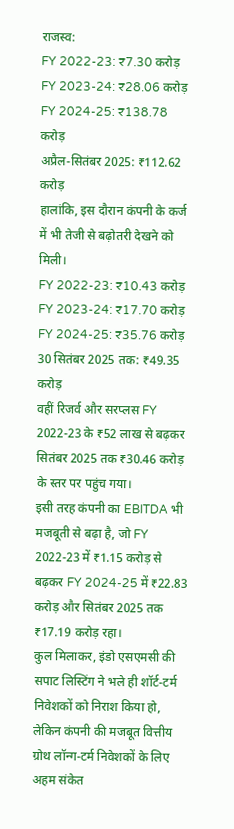राजस्व:
FY 2022-23: ₹7.30 करोड़
FY 2023-24: ₹28.06 करोड़
FY 2024-25: ₹138.78 करोड़
अप्रैल-सितंबर 2025: ₹112.62 करोड़
हालांकि, इस दौरान कंपनी के कर्ज में भी तेजी से बढ़ोतरी देखने को मिली।
FY 2022-23: ₹10.43 करोड़
FY 2023-24: ₹17.70 करोड़
FY 2024-25: ₹35.76 करोड़
30 सितंबर 2025 तक: ₹49.35 करोड़
वहीं रिजर्व और सरप्लस FY 2022-23 के ₹52 लाख से बढ़कर सितंबर 2025 तक ₹30.46 करोड़ के स्तर पर पहुंच गया।
इसी तरह कंपनी का EBITDA भी मजबूती से बढ़ा है, जो FY 2022-23 में ₹1.15 करोड़ से बढ़कर FY 2024-25 में ₹22.83 करोड़ और सितंबर 2025 तक ₹17.19 करोड़ रहा।
कुल मिलाकर, इंडो एसएमसी की सपाट लिस्टिंग ने भले ही शॉर्ट-टर्म निवेशकों को निराश किया हो, लेकिन कंपनी की मजबूत वित्तीय ग्रोथ लॉन्ग-टर्म निवेशकों के लिए अहम संकेत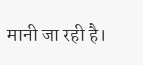मानी जा रही है।